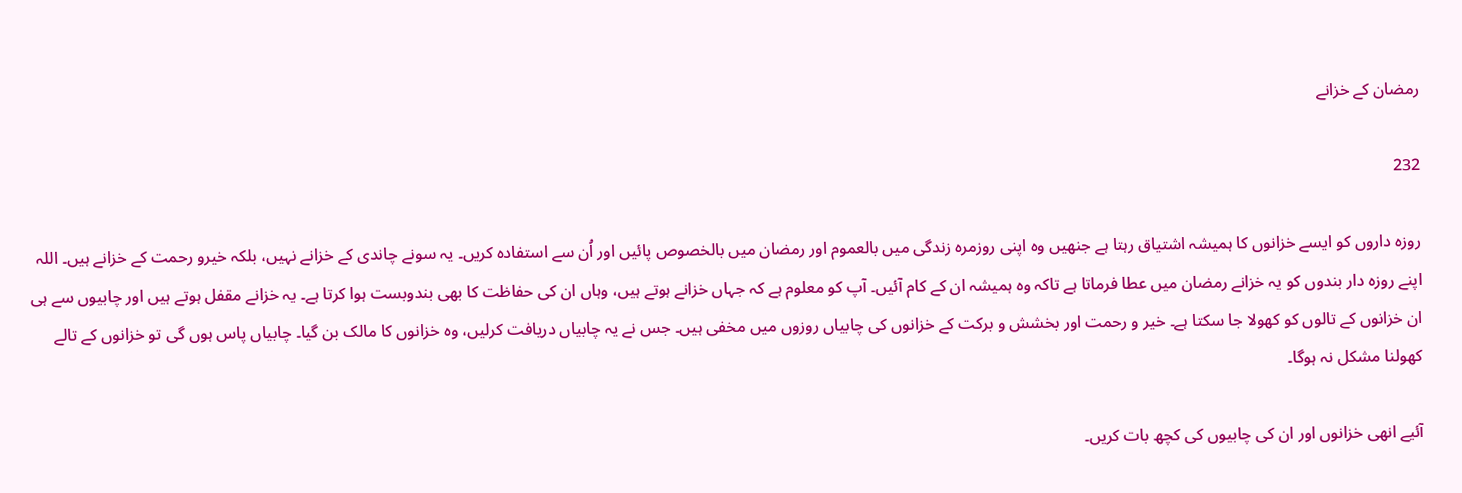رمضان کے خزانے

232

روزہ داروں کو ایسے خزانوں کا ہمیشہ اشتیاق رہتا ہے جنھیں وہ اپنی روزمرہ زندگی میں بالعموم اور رمضان میں بالخصوص پائیں اور اُن سے استفادہ کریں۔ یہ سونے چاندی کے خزانے نہیں، بلکہ خیرو رحمت کے خزانے ہیں۔ اللہ اپنے روزہ دار بندوں کو یہ خزانے رمضان میں عطا فرماتا ہے تاکہ وہ ہمیشہ ان کے کام آئیں۔ آپ کو معلوم ہے کہ جہاں خزانے ہوتے ہیں، وہاں ان کی حفاظت کا بھی بندوبست ہوا کرتا ہے۔ یہ خزانے مقفل ہوتے ہیں اور چابیوں سے ہی ان خزانوں کے تالوں کو کھولا جا سکتا ہے۔ خیر و رحمت اور بخشش و برکت کے خزانوں کی چابیاں روزوں میں مخفی ہیں۔ جس نے یہ چابیاں دریافت کرلیں، وہ خزانوں کا مالک بن گیا۔ چابیاں پاس ہوں گی تو خزانوں کے تالے کھولنا مشکل نہ ہوگا۔

آئیے انھی خزانوں اور ان کی چابیوں کی کچھ بات کریں۔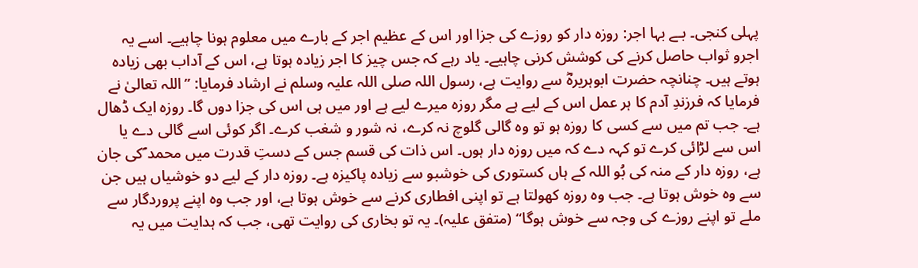پہلی کنجی۔ بـے بہا اجر: روزہ دار کو روزے کی جزا اور اس کے عظیم اجر کے بارے میں معلوم ہونا چاہیے۔ اسے یہ اجرو ثواب حاصل کرنے کی کوشش کرنی چاہیے۔ یاد رہے کہ جس چیز کا اجر زیادہ ہوتا ہے، اس کے آداب بھی زیادہ ہوتے ہیں۔ چنانچہ حضرت ابوہریرہؓ سے روایت ہے، رسول اللہ صلی اللہ علیہ وسلم نے ارشاد فرمایا: ’’اللہ تعالیٰ نے فرمایا کہ فرزندِ آدم کا ہر عمل اس کے لیے ہے مگر روزہ میرے لیے ہے اور میں ہی اس کی جزا دوں گا۔ روزہ ایک ڈھال ہے۔ جب تم میں سے کسی کا روزہ ہو تو وہ گالی گلوچ نہ کرے، نہ شور و شغب کرے۔ اگر کوئی اسے گالی دے یا اس سے لڑائی کرے تو کہہ دے کہ میں روزہ دار ہوں۔ اس ذات کی قسم جس کے دستِ قدرت میں محمد ؐکی جان ہے، روزہ دار کے منہ کی بُو اللہ کے ہاں کستوری کی خوشبو سے زیادہ پاکیزہ ہے۔ روزہ دار کے لیے دو خوشیاں ہیں جن سے وہ خوش ہوتا ہے۔ جب وہ روزہ کھولتا ہے تو اپنی افطاری کرنے سے خوش ہوتا ہے، اور جب وہ اپنے پروردگار سے ملے تو اپنے روزے کی وجہ سے خوش ہوگا‘‘ (متفق علیہ)۔ یہ تو بخاری کی روایت تھی، جب کہ ہدایت میں یہ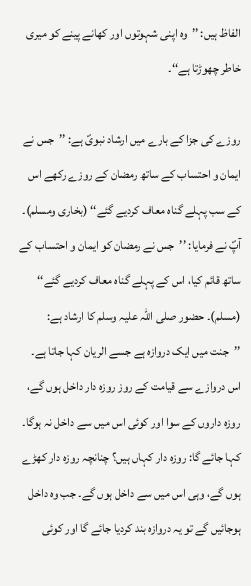الفاظ ہیں: ’’وہ اپنی شہوتوں اور کھانے پینے کو میری خاطر چھوڑتا ہے‘‘۔

روزے کی جزا کے بارے میں ارشاد نبویؐ ہے: ’’جس نے ایمان و احتساب کے ساتھ رمضان کے روزے رکھے اس کے سب پہلے گناہ معاف کردیے گئے‘‘ (بخاری ومسلم)۔ آپؐ نے فرمایا: ’’جس نے رمضان کو ایمان و احتساب کے ساتھ قائم کیا، اس کے پہلے گناہ معاف کردیے گئے‘‘ (مسلم)۔ حضور صلی اللہ علیہ وسلم کا ارشاد ہے: ’’جنت میں ایک دروازہ ہے جسے الریان کہا جاتا ہے۔ اس دروازے سے قیامت کے روز روزہ دار داخل ہوں گے، روزہ داروں کے سوا اور کوئی اس میں سے داخل نہ ہوگا۔ کہا جائے گا: روزہ دار کہاں ہیں؟ چنانچہ روزہ دار کھڑے ہوں گے، وہی اس میں سے داخل ہوں گے۔ جب وہ داخل ہوجائیں گے تو یہ دروازہ بند کردیا جائے گا اور کوئی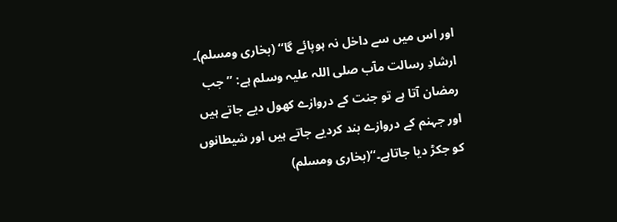اور اس میں سے داخل نہ ہوپائے گا‘‘ (بخاری ومسلم)۔ ارشادِ رسالت مآب صلی اللہ علیہ وسلم ہے: ’’جب رمضان آتا ہے تو جنت کے دروازے کھول دیے جاتے ہیں اور جہنم کے دروازے بند کردیے جاتے ہیں اور شیطانوں کو جکڑ دیا جاتاہے۔‘‘(بخاری ومسلم)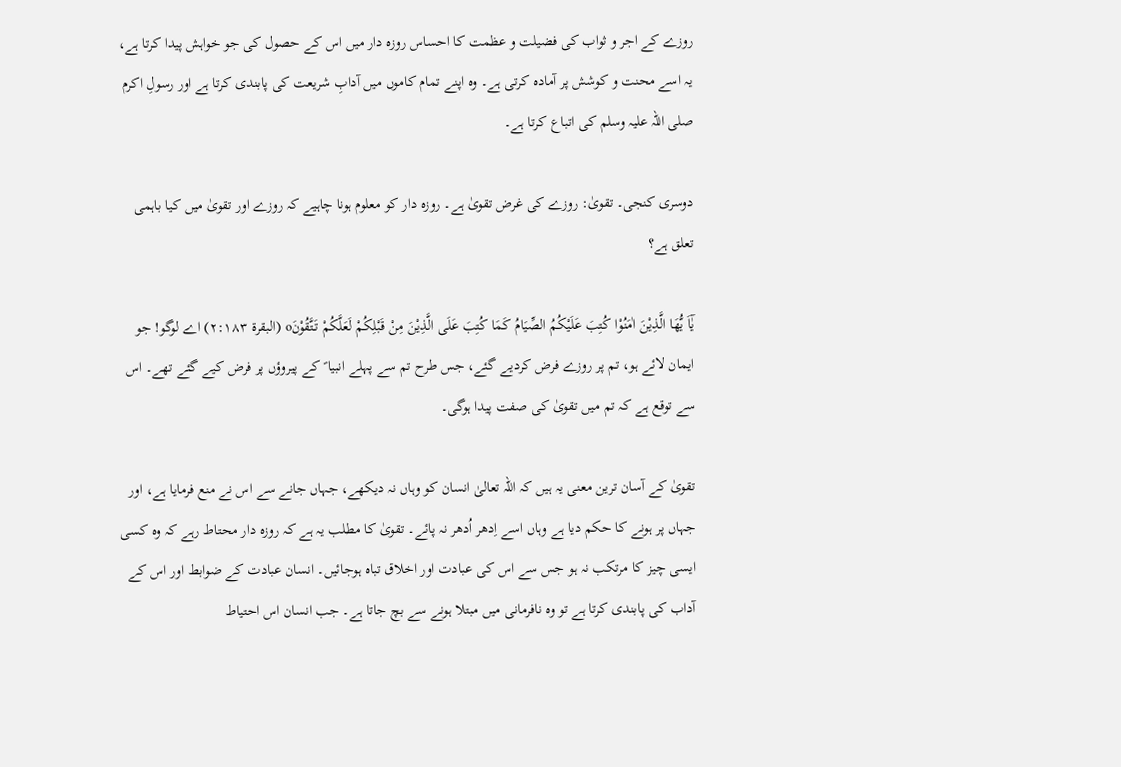روزے کے اجر و ثواب کی فضیلت و عظمت کا احساس روزہ دار میں اس کے حصول کی جو خواہش پیدا کرتا ہے، یہ اسے محنت و کوشش پر آمادہ کرتی ہے۔ وہ اپنے تمام کاموں میں آدابِ شریعت کی پابندی کرتا ہے اور رسولِ اکرم صلی اللہ علیہ وسلم کی اتباع کرتا ہے۔

دوسری کنجی۔ تقویٰ: روزے کی غرض تقویٰ ہے۔ روزہ دار کو معلوم ہونا چاہیے کہ روزے اور تقویٰ میں کیا باہمی تعلق ہے؟

یٰٓاَ یُّھَا الَّذِیْنَ اٰمَنُوْا کُتِبَ عَلَیْکُمُ الصِّیَامُ کَمَا کُتِبَ عَلَی الَّذِیْنَ مِنْ قَبْلِکُمْ لَعَلَّکُمْ تَتَّقُوْنَo (البقرۃ ۲:۱۸۳) اے لوگو! جو ایمان لائے ہو، تم پر روزے فرض کردیے گئے، جس طرح تم سے پہلے انبیا ؑ کے پیروؤں پر فرض کیے گئے تھے۔ اس سے توقع ہے کہ تم میں تقویٰ کی صفت پیدا ہوگی۔

تقویٰ کے آسان ترین معنی یہ ہیں کہ اللہ تعالیٰ انسان کو وہاں نہ دیکھے، جہاں جانے سے اس نے منع فرمایا ہے، اور جہاں پر ہونے کا حکم دیا ہے وہاں اسے اِدھر اُدھر نہ پائے۔ تقویٰ کا مطلب یہ ہے کہ روزہ دار محتاط رہے کہ وہ کسی ایسی چیز کا مرتکب نہ ہو جس سے اس کی عبادت اور اخلاق تباہ ہوجائیں۔ انسان عبادت کے ضوابط اور اس کے آداب کی پابندی کرتا ہے تو وہ نافرمانی میں مبتلا ہونے سے بچ جاتا ہے۔ جب انسان اس احتیاط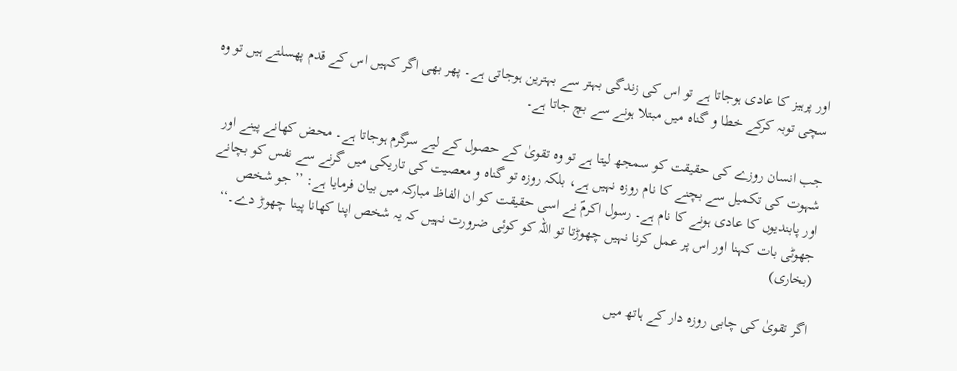اور پرہیز کا عادی ہوجاتا ہے تو اس کی زندگی بہتر سے بہترین ہوجاتی ہے۔ پھر بھی اگر کہیں اس کے قدم پھسلتے ہیں تو وہ سچی توبہ کرکے خطا و گناہ میں مبتلا ہونے سے بچ جاتا ہے۔

جب انسان روزے کی حقیقت کو سمجھ لیتا ہے تو وہ تقویٰ کے حصول کے لیے سرگرم ہوجاتا ہے۔ محض کھانے پینے اور شہوت کی تکمیل سے بچنے کا نام روزہ نہیں ہے، بلکہ روزہ تو گناہ و معصیت کی تاریکی میں گرنے سے نفس کو بچانے اور پابندیوں کا عادی ہونے کا نام ہے۔ رسول اکرمؐ نے اسی حقیقت کو ان الفاظ مبارکہ میں بیان فرمایا ہے: ’’جو شخص جھوٹی بات کہنا اور اس پر عمل کرنا نہیں چھوڑتا تو اللہ کو کوئی ضرورت نہیں کہ یہ شخص اپنا کھانا پینا چھوڑ دے۔‘‘ (بخاری)

اگر تقویٰ کی چابی روزہ دار کے ہاتھ میں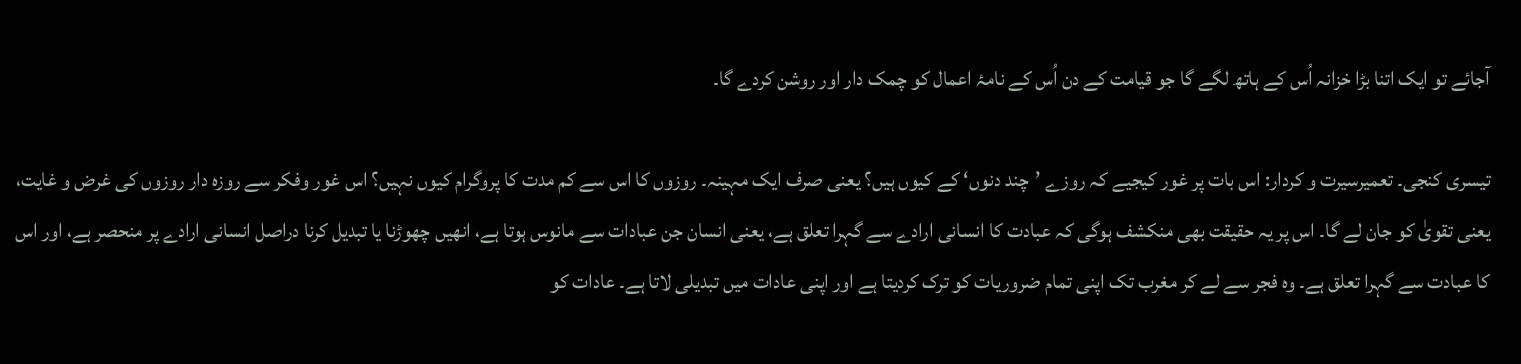آجائے تو ایک اتنا بڑا خزانہ اُس کے ہاتھ لگے گا جو قیامت کے دن اُس کے نامۂ اعمال کو چمک دار اور روشن کردے گا۔

تیسری کنجی۔ تعمیرسیرت و کردار: اس بات پر غور کیجیے کہ روزے ’چند دنوں‘ کے کیوں ہیں؟ یعنی صرف ایک مہینہ۔ روزوں کا اس سے کم مدت کا پروگرام کیوں نہیں؟ اس غور وفکر سے روزہ دار روزوں کی غرض و غایت، یعنی تقویٰ کو جان لے گا۔ اس پر یہ حقیقت بھی منکشف ہوگی کہ عبادت کا انسانی ارادے سے گہرا تعلق ہے، یعنی انسان جن عبادات سے مانوس ہوتا ہے، انھیں چھوڑنا یا تبدیل کرنا دراصل انسانی ارادے پر منحصر ہے، اور اس کا عبادت سے گہرا تعلق ہے۔ وہ فجر سے لے کر مغرب تک اپنی تمام ضروریات کو ترک کردیتا ہے اور اپنی عادات میں تبدیلی لاتا ہے۔ عادات کو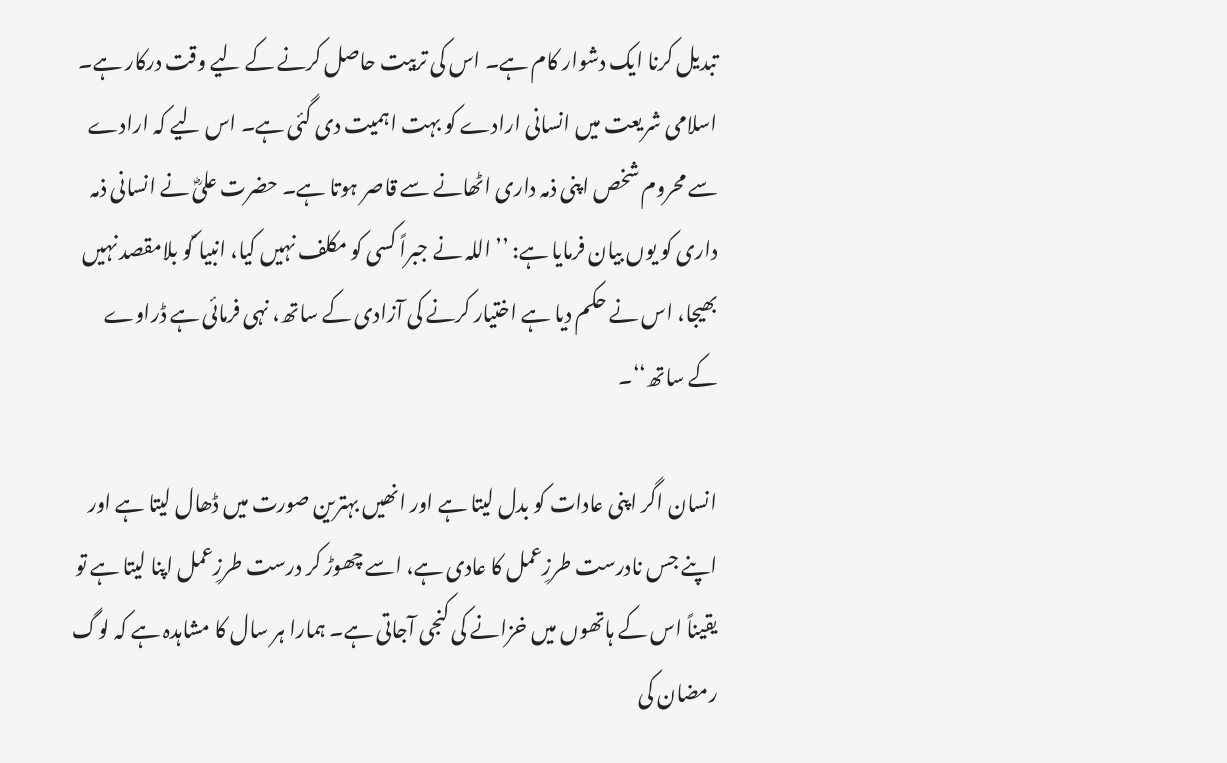تبدیل کرنا ایک دشوار کام ہے۔ اس کی تربیت حاصل کرنے کے لیے وقت درکار ہے۔ اسلامی شریعت میں انسانی ارادے کو بہت اہمیت دی گئی ہے۔ اس لیے کہ ارادے سے محروم شخص اپنی ذمہ داری اٹھانے سے قاصر ہوتا ہے۔ حضرت علیؓ نے انسانی ذمہ داری کو یوں بیان فرمایا ہے: ’’اللہ نے جبراً کسی کو مکلف نہیں کیا، انبیا ؑکو بلامقصد نہیں بھیجا، اس نے حکم دیا ہے اختیار کرنے کی آزادی کے ساتھ، نہی فرمائی ہے ڈراوے کے ساتھ‘‘۔

انسان اگر اپنی عادات کو بدل لیتا ہے اور انھیں بہترین صورت میں ڈھال لیتا ہے اور اپنے جس نادرست طرزِعمل کا عادی ہے، اسے چھوڑ کر درست طرزِعمل اپنا لیتا ہے تو یقیناً اس کے ہاتھوں میں خزانے کی کنجی آجاتی ہے۔ ہمارا ہر سال کا مشاہدہ ہے کہ لوگ رمضان کی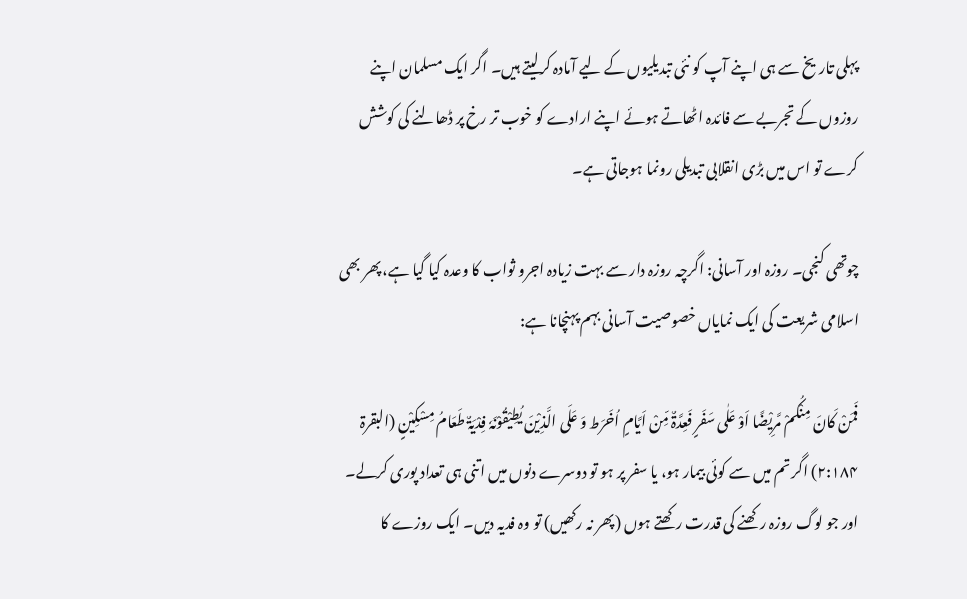پہلی تاریخ سے ہی اپنے آپ کو نئی تبدیلیوں کے لیے آمادہ کرلیتے ہیں۔ اگر ایک مسلمان اپنے روزوں کے تجربے سے فائدہ اٹھاتے ہوئے اپنے ارادے کو خوب تر رخ پر ڈھالنے کی کوشش کرے تو اس میں بڑی انقلابی تبدیلی رونما ہوجاتی ہے۔

چوتھی کنجی۔ روزہ اور آسانی: اگرچہ روزہ دار سے بہت زیادہ اجرو ثواب کا وعدہ کیا گیا ہے، پھر بھی اسلامی شریعت کی ایک نمایاں خصوصیت آسانی بہم پہنچانا ہے:

فَمَنْ کَانَ مِنْکُمْ مَّرِیْضًا اَوْ عَلٰی سَفَرٍ فَعِدَّۃٌ مِّنْ اَیَّامٍ اُخَرَط وَ عَلَی الَّذِیْنَ یُطِیْقُوْنَہٗ فِدْیَۃٌ طَعَامُ مِسْکِیْنٍ (البقرۃ ۲:۱۸۴) اگر تم میں سے کوئی بیمار ہو، یا سفر پر ہو تو دوسرے دنوں میں اتنی ہی تعداد پوری کرلے۔ اور جو لوگ روزہ رکھنے کی قدرت رکھتے ہوں (پھر نہ رکھیں) تو وہ فدیہ دیں۔ ایک روزے کا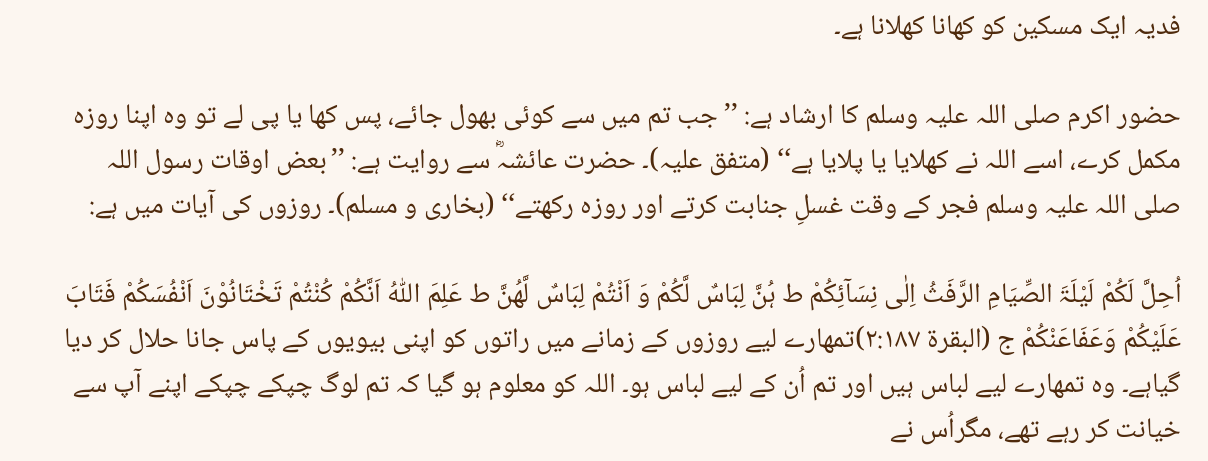فدیہ ایک مسکین کو کھانا کھلانا ہے۔

حضور اکرم صلی اللہ علیہ وسلم کا ارشاد ہے: ’’جب تم میں سے کوئی بھول جائے، پس کھا یا پی لے تو وہ اپنا روزہ مکمل کرے، اسے اللہ نے کھلایا یا پلایا ہے‘‘ (متفق علیہ)۔ حضرت عائشہؓ سے روایت ہے: ’’بعض اوقات رسول اللہ صلی اللہ علیہ وسلم فجر کے وقت غسلِ جنابت کرتے اور روزہ رکھتے‘‘ (بخاری و مسلم)۔ روزوں کی آیات میں ہے:

اُحِلَّ لَکُمْ لَیْلَۃَ الصِّیَامِ الرَّفَثُ اِلٰی نِسَآئِکُمْ ط ہُنَّ لِبَاسٌ لَّکُمْ وَ اَنْتُمْ لِبَاسٌ لَّھُنَّ ط عَلِمَ اللّٰہُ اَنَّکُمْ کُنْتُمْ تَخْتَانُوْنَ اَنْفُسَکُمْ فَتَابَ عَلَیْکُمْ وَعَفَاعَنْکُمْ ج (البقرۃ ۲:۱۸۷)تمھارے لیے روزوں کے زمانے میں راتوں کو اپنی بیویوں کے پاس جانا حلال کر دیا گیاہے۔ وہ تمھارے لیے لباس ہیں اور تم اُن کے لیے لباس ہو۔ اللہ کو معلوم ہو گیا کہ تم لوگ چپکے چپکے اپنے آپ سے خیانت کر رہے تھے، مگراُس نے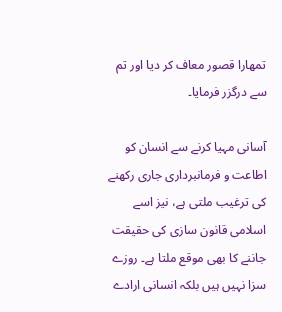تمھارا قصور معاف کر دیا اور تم سے درگزر فرمایا۔

آسانی مہیا کرنے سے انسان کو اطاعت و فرمانبرداری جاری رکھنے کی ترغیب ملتی ہے، نیز اسے اسلامی قانون سازی کی حقیقت جاننے کا بھی موقع ملتا ہے۔ روزے سزا نہیں ہیں بلکہ انسانی ارادے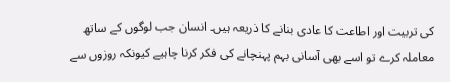کی تربیت اور اطاعت کا عادی بنانے کا ذریعہ ہیں۔ انسان جب لوگوں کے ساتھ معاملہ کرے تو اسے بھی آسانی بہم پہنچانے کی فکر کرنا چاہیے کیونکہ روزوں سے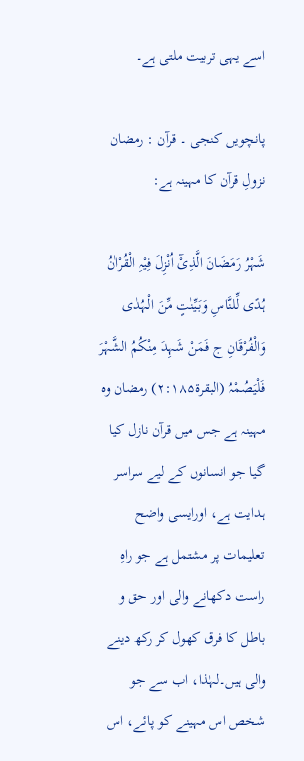اسے یہی تربیت ملتی ہے۔

پانچویں کنجی ۔ قرآن : رمضان نزولِ قرآن کا مہینہ ہے:

شَہْرُ رَمَضَانَ الَّذِیْٓ اُنْزِلَ فِیْہِ الْقُرْاٰنُ ہُدًی لِّلنَّاسِ وَبَیِّنٰتٍ مِّنَ الْہُدٰی وَالْفُرْقَانِ ج فَمَنْ شَہِدَ مِنْکُمُ الشَّہْرَ فَلْیَصُمْہُ (البقرۃ۲:۱۸۵) رمضان وہ مہینہ ہے جس میں قرآن نازل کیا گیا جو انسانوں کے لیے سراسر ہدایت ہے، اورایسی واضح تعلیمات پر مشتمل ہے جو راہِ راست دکھانے والی اور حق و باطل کا فرق کھول کر رکھ دینے والی ہیں۔لہٰذا، اب سے جو شخص اس مہینے کو پائے، اس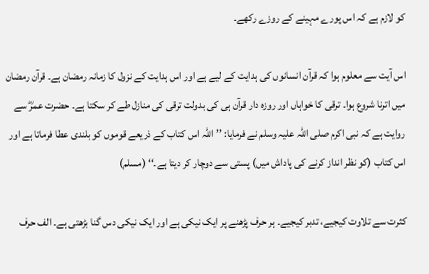کو لازم ہے کہ اس پورے مہینے کے روزے رکھے۔

اس آیت سے معلوم ہوا کہ قرآن انسانوں کی ہدایت کے لیے ہے اور اس ہدایت کے نزول کا زمانہ رمضان ہے۔ قرآن رمضان میں اترنا شروع ہوا۔ ترقی کا خواہاں اور روزہ دار قرآن ہی کی بدولت ترقی کی منازل طے کر سکتا ہے۔ حضرت عمرؓ سے روایت ہے کہ نبی اکرم صلی اللہ علیہ وسلم نے فرمایا: ’’اللہ اس کتاب کے ذریعے قوموں کو بلندی عطا فرماتا ہے اور اس کتاب (کو نظر انداز کرنے کی پاداش میں) پستی سے دوچار کر دیتا ہے۔‘‘ (مسلم)

کثرت سے تلاوت کیجیے، تدبر کیجیے۔ ہر حرف پڑھنے پر ایک نیکی ہے اور ایک نیکی دس گنا بڑھتی ہے۔ الف حرف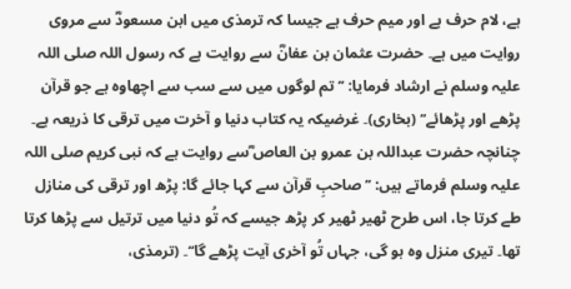ہے، لام حرف ہے اور میم حرف ہے جیسا کہ ترمذی میں ابن مسعودؓ سے مروی روایت میں ہے۔ حضرت عثمان بن عفانؓ سے روایت ہے کہ رسول اللہ صلی اللہ علیہ وسلم نے ارشاد فرمایا: ’’تم لوگوں میں سے سب سے اچھاوہ ہے جو قرآن پڑھے اور پڑھائے‘‘ (بخاری)۔ غرضیکہ یہ کتاب دنیا و آخرت میں ترقی کا ذریعہ ہے۔ چنانچہ حضرت عبداللہ بن عمرو بن العاص ؓسے روایت ہے کہ نبی کریم صلی اللہ علیہ وسلم فرماتے ہیں: ’’صاحبِ قرآن سے کہا جائے گا: پڑھ اور ترقی کی منازل طے کرتا جا، اس طرح ٹھیر ٹھیر کر پڑھ جیسے کہ تُو دنیا میں ترتیل سے پڑھا کرتا تھا۔ تیری منزل وہ ہو گی، جہاں تُو آخری آیت پڑھے گا‘‘۔ (ترمذی،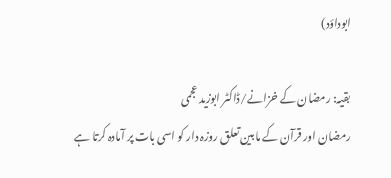ابوداؤد)

بقیہ: رمضان کے خزانے/ڈاکٹر ابوزید عجمی
رمضان اور قرآن کے مابین تعلق روزہ دار کو اسی بات پر آمادہ کرتا ہے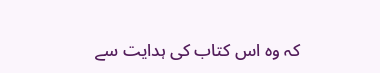کہ وہ اس کتاب کی ہدایت سے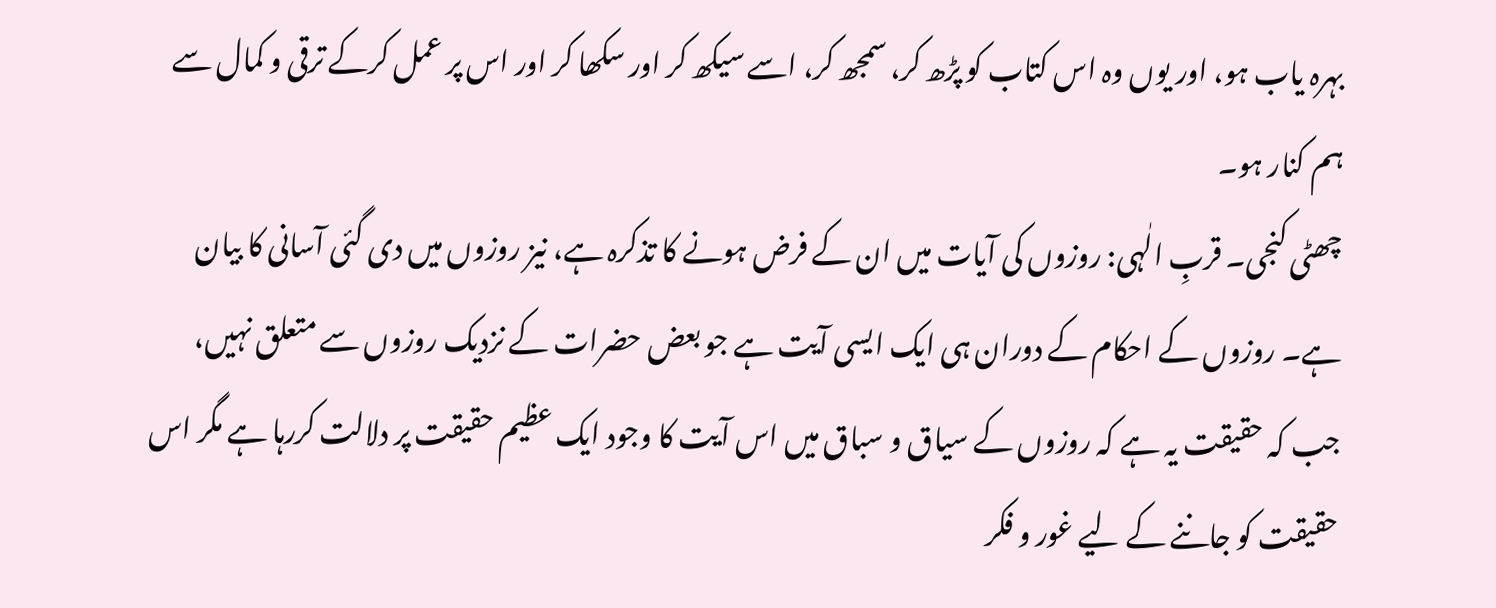بہرہ یاب ہو، اور یوں وہ اس کتاب کو پڑھ کر، سمجھ کر، اسے سیکھ کر اور سکھا کر اور اس پر عمل کرکے ترقی و کمال سے ہم کنار ہو۔
چھٹی کنجی۔ قربِ الٰہی: روزوں کی آیات میں ان کے فرض ہونے کا تذکرہ ہے، نیز روزوں میں دی گئی آسانی کا بیان ہے۔ روزوں کے احکام کے دوران ہی ایک ایسی آیت ہے جو بعض حضرات کے نزدیک روزوں سے متعلق نہیں، جب کہ حقیقت یہ ہے کہ روزوں کے سیاق و سباق میں اس آیت کا وجود ایک عظیم حقیقت پر دلالت کررہا ہے مگر اس حقیقت کو جاننے کے لیے غور و فکر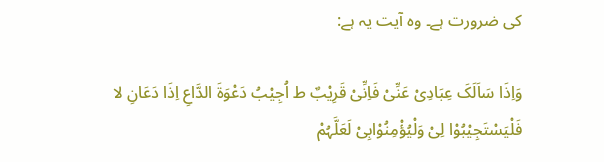کی ضرورت ہے۔ وہ آیت یہ ہے:

وَاِذَا سَاَلَکَ عِبَادِیْ عَنِّیْ فَاِنِّیْ قَرِیْبٌ ط اُجِیْبُ دَعْوَۃَ الدَّاعِ اِذَا دَعَانِ لا فَلْیَسْتَجِیْبُوْا لِیْ وَلْیُؤْمِنُوْابِیْ لَعَلَّہُمْ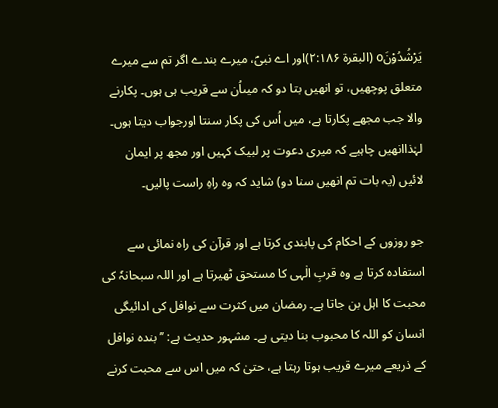یَرْشُدُوْنَo (البقرۃ ۲:۱۸۶)اور اے نبیؐ، میرے بندے اگر تم سے میرے متعلق پوچھیں، تو انھیں بتا دو کہ میںاُن سے قریب ہی ہوں۔ پکارنے والا جب مجھے پکارتا ہے، میں اُس کی پکار سنتا اورجواب دیتا ہوں۔ لہٰذاانھیں چاہیے کہ میری دعوت پر لبیک کہیں اور مجھ پر ایمان لائیں (یہ بات تم انھیں سنا دو) شاید کہ وہ راہِ راست پالیں۔

جو روزوں کے احکام کی پابندی کرتا ہے اور قرآن کی راہ نمائی سے استفادہ کرتا ہے وہ قربِ الٰہی کا مستحق ٹھیرتا ہے اور اللہ سبحانہٗ کی محبت کا اہل بن جاتا ہے۔ رمضان میں کثرت سے نوافل کی ادائیگی انسان کو اللہ کا محبوب بنا دیتی ہے۔ مشہور حدیث ہے: ’’بندہ نوافل کے ذریعے میرے قریب ہوتا رہتا ہے، حتیٰ کہ میں اس سے محبت کرنے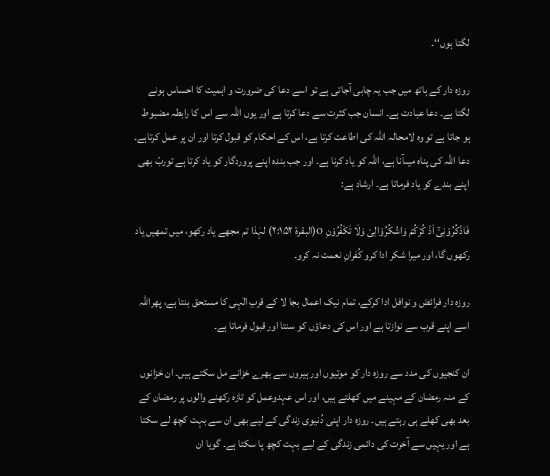لگتا ہوں‘‘۔

روزہ دار کے ہاتھ میں جب یہ چابی آجاتی ہے تو اسے دعا کی ضرورت و اہمیت کا احساس ہونے لگتا ہے۔ دعا عبادت ہے۔ انسان جب کثرت سے دعا کرتا ہے اور یوں اللہ سے اس کا رابطہ مضبوط ہو جاتا ہے تو وہ لامحالہ اللہ کی اطاعت کرتا ہے، اس کے احکام کو قبول کرتا اور ان پر عمل کرتاہے۔ دعا اللہ کی پناہ میںآنا ہے، اللہ کو یاد کرنا ہے۔ اور جب بندہ اپنے پروردگار کو یاد کرتا ہے توربّ بھی اپنے بندے کو یاد فرماتا ہے۔ ارشاد ہے:

فَاذْکُرُوْنِیْٓ اَذْ کُرْکُمْ وَاشْکُرُوْالِیْ وَلَا تَکْفُرُوْنِ o(البقرۃ ۲:۱۵۲) لہٰذا تم مجھے یاد رکھو، میں تمھیں یاد رکھوں گا، اور میرا شکر ادا کرو کُفرانِ نعمت نہ کرو۔

روزہ دار فرائض و نوافل ادا کرکے، تمام نیک اعمال بجا لا کے قربِ الٰہی کا مستحق بنتا ہے، پھراللہ اسے اپنے قرب سے نوازتا ہے اور اس کی دعاؤں کو سنتا اور قبول فرماتا ہے۔

ان کنجیوں کی مدد سے روزہ دار کو موتیوں اور ہیروں سے بھرے خزانے مل سکتے ہیں۔ ان خزانوں کے منہ رمضان کے مہینے میں کھلتے ہیں، اور اس عہدوعمل کو تازہ رکھنے والوں پر رمضان کے بعد بھی کھلے ہی رہتے ہیں۔ روزہ دار اپنی دُنیوی زندگی کے لیے بھی ان سے بہت کچھ لے سکتا ہے اور یہیں سے آخرت کی دائمی زندگی کے لیے بہت کچھ پا سکتا ہے۔ گویا ان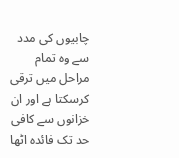چابیوں کی مدد سے وہ تمام مراحل میں ترقی کرسکتا ہے اور ان خزانوں سے کافی حد تک فائدہ اٹھا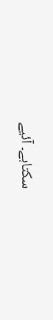سکتاہے۔ آئیے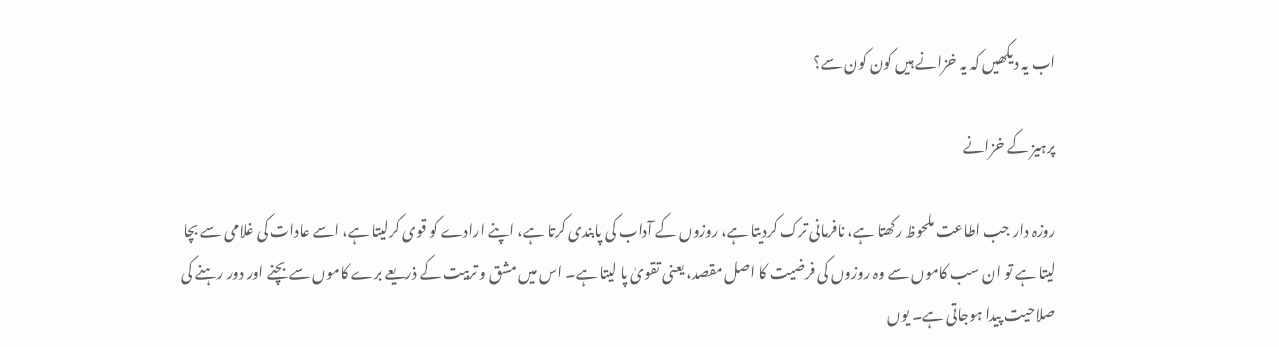اب یہ دیکھیں کہ یہ خزانے ہیں کون کون سے؟

پرہیز کے خزانے

روزہ دار جب اطاعت ملحوظ رکھتا ہے، نافرمانی ترک کردیتا ہے، روزوں کے آداب کی پابندی کرتا ہے، اپنے ارادے کو قوی کرلیتا ہے، اسے عادات کی غلامی سے بچا لیتا ہے تو ان سب کاموں سے وہ روزوں کی فرضیت کا اصل مقصد، یعنی تقویٰ پا لیتا ہے۔ اس میں مشق و تربیت کے ذریعے برے کاموں سے بچنے اور دور رہنے کی صلاحیت پیدا ہوجاتی ہے۔ یوں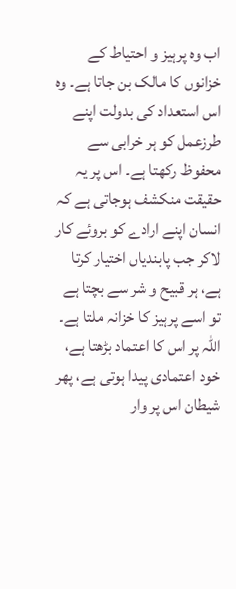اب وہ پرہیز و احتیاط کے خزانوں کا مالک بن جاتا ہے۔ وہ اس استعداد کی بدولت اپنے طرزعمل کو ہر خرابی سے محفوظ رکھتا ہے۔ اس پر یہ حقیقت منکشف ہوجاتی ہے کہ انسان اپنے ارادے کو بروئے کار لاکر جب پابندیاں اختیار کرتا ہے، ہر قبیح و شر سے بچتا ہے تو اسے پرہیز کا خزانہ ملتا ہے۔ اللہ پر اس کا اعتماد بڑھتا ہے، خود اعتمادی پیدا ہوتی ہے، پھر شیطان اس پر وار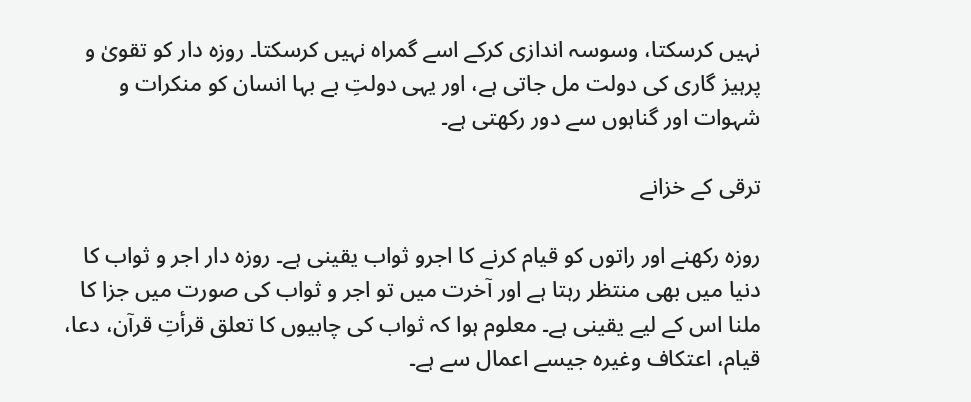نہیں کرسکتا، وسوسہ اندازی کرکے اسے گمراہ نہیں کرسکتا۔ روزہ دار کو تقویٰ و پرہیز گاری کی دولت مل جاتی ہے، اور یہی دولتِ بے بہا انسان کو منکرات و شہوات اور گناہوں سے دور رکھتی ہے۔

ترقی کے خزانے

روزہ رکھنے اور راتوں کو قیام کرنے کا اجرو ثواب یقینی ہے۔ روزہ دار اجر و ثواب کا دنیا میں بھی منتظر رہتا ہے اور آخرت میں تو اجر و ثواب کی صورت میں جزا کا ملنا اس کے لیے یقینی ہے۔ معلوم ہوا کہ ثواب کی چابیوں کا تعلق قرأتِ قرآن، دعا، قیام، اعتکاف وغیرہ جیسے اعمال سے ہے۔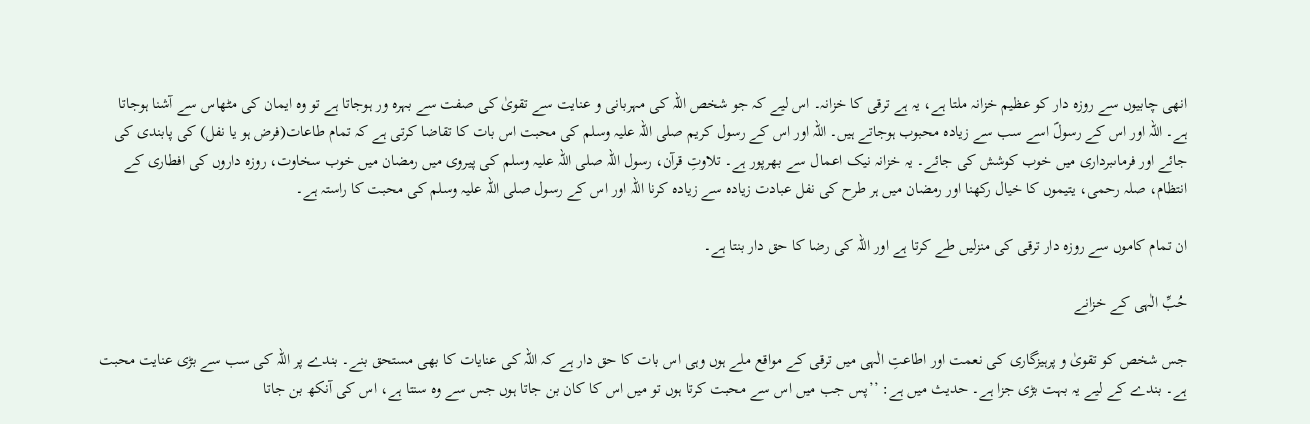انھی چابیوں سے روزہ دار کو عظیم خزانہ ملتا ہے، یہ ہے ترقی کا خزانہ۔ اس لیے کہ جو شخص اللہ کی مہربانی و عنایت سے تقویٰ کی صفت سے بہرہ ور ہوجاتا ہے تو وہ ایمان کی مٹھاس سے آشنا ہوجاتا ہے۔ اللہ اور اس کے رسولؐ اسے سب سے زیادہ محبوب ہوجاتے ہیں۔ اللہ اور اس کے رسول کریم صلی اللہ علیہ وسلم کی محبت اس بات کا تقاضا کرتی ہے کہ تمام طاعات(فرض ہو یا نفل) کی پابندی کی جائے اور فرماںبرداری میں خوب کوشش کی جائے۔ یہ خزانہ نیک اعمال سے بھرپور ہے۔ تلاوتِ قرآن، رسول اللہ صلی اللہ علیہ وسلم کی پیروی میں رمضان میں خوب سخاوت، روزہ داروں کی افطاری کے انتظام، صلہ رحمی، یتیموں کا خیال رکھنا اور رمضان میں ہر طرح کی نفل عبادت زیادہ سے زیادہ کرنا اللہ اور اس کے رسول صلی اللہ علیہ وسلم کی محبت کا راستہ ہے۔

ان تمام کاموں سے روزہ دار ترقی کی منزلیں طے کرتا ہے اور اللہ کی رضا کا حق دار بنتا ہے۔

حُبِّ الٰہی کے خزانے

جس شخص کو تقویٰ و پرہیزگاری کی نعمت اور اطاعتِ الٰہی میں ترقی کے مواقع ملے ہوں وہی اس بات کا حق دار ہے کہ اللہ کی عنایات کا بھی مستحق بنے۔ بندے پر اللہ کی سب سے بڑی عنایت محبت ہے۔ بندے کے لیے یہ بہت بڑی جزا ہے۔ حدیث میں ہے: ’’پس جب میں اس سے محبت کرتا ہوں تو میں اس کا کان بن جاتا ہوں جس سے وہ سنتا ہے، اس کی آنکھ بن جاتا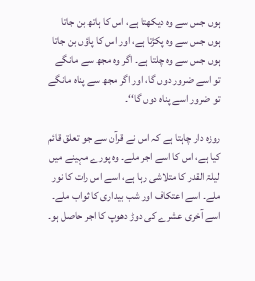ہوں جس سے وہ دیکھتا ہے، اس کا ہاتھ بن جاتا ہوں جس سے وہ پکڑتا ہے، اور اس کا پاؤں بن جاتا ہوں جس سے وہ چلتا ہے۔ اگر وہ مجھ سے مانگے تو اسے ضرور دوں گا، اور اگر مجھ سے پناہ مانگے تو ضرور اسے پناہ دوں گا‘‘۔

روزہ دار چاہتا ہے کہ اس نے قرآن سے جو تعلق قائم کیا ہے، اس کا اسے اجر ملے۔ وہ پورے مہینے میں لیلۃ القدر کا متلاشی رہا ہے، اسے اس رات کا نور ملے۔ اسے اعتکاف اور شب بیداری کا ثواب ملے۔ اسے آخری عشرے کی دوڑ دھوپ کا اجر حاصل ہو۔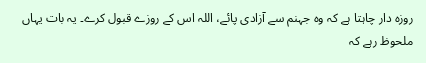روزہ دار چاہتا ہے کہ وہ جہنم سے آزادی پائے، اللہ اس کے روزے قبول کرے۔ یہ بات یہاں ملحوظ رہے کہ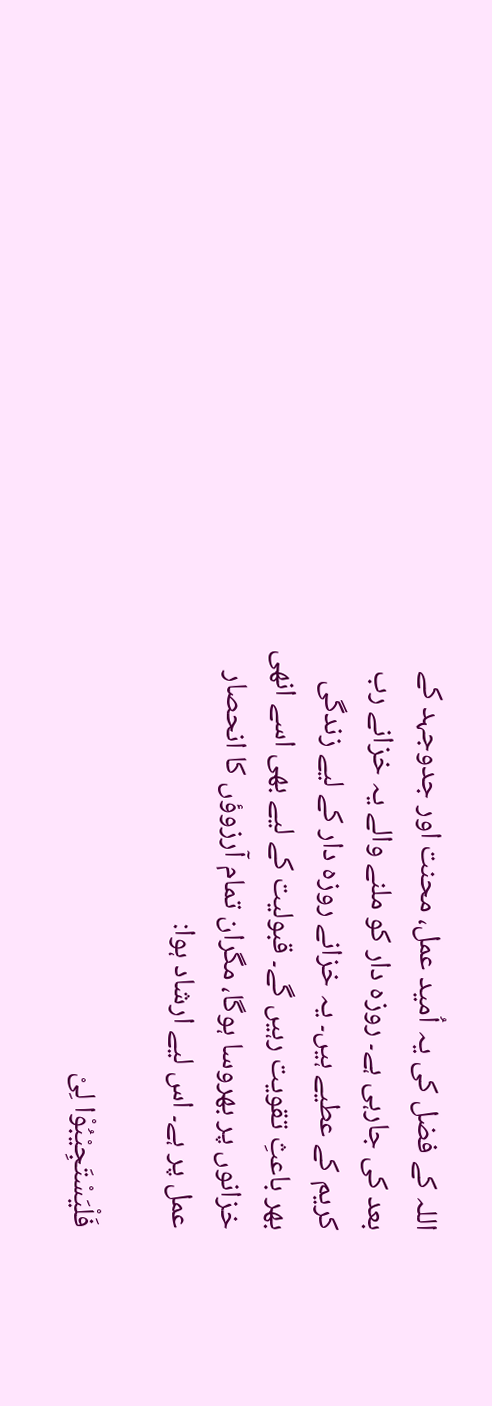اللہ کے فضل کی یہ اُمید عمل، محنت اور جدوجہد کے بعد کی جارہی ہے۔ روزہ دار کو ملنے والے یہ خزانے رب کریم کے عطیے ہیں۔ یہ خزانے روزہ دار کے لیے زندگی بھر باعثِ تقویت رہیں گے۔ قبولیت کے لیے بھی اسے انھی خزانوں پر بھروسا ہوگا، مگران تمام آرزوؤں کا انحصار عمل پر ہے۔ اس لیے ارشاد ہوا:

فَلْیَسْتَجِیْبُوْا لِیْ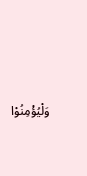وَلْیُؤْمِنُوْا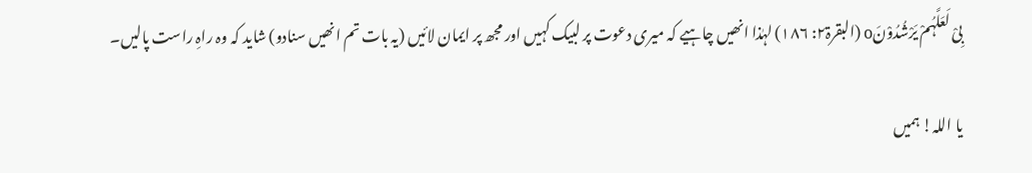بِیْ لَعَلَّہُمْ یَرْشُدُوْنَo (البقرۃ۲: ۱۸۶) لہٰذا انھیں چاہیے کہ میری دعوت پر لبیک کہیں اور مجھ پر ایمان لائیں (یہ بات تم انھیں سنادو) شاید کہ وہ راہِ راست پالیں۔

یا اللہ! ہمیں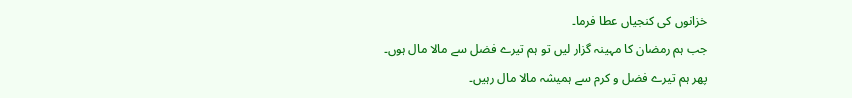خزانوں کی کنجیاں عطا فرما۔
جب ہم رمضان کا مہینہ گزار لیں تو ہم تیرے فضل سے مالا مال ہوں۔
پھر ہم تیرے فضل و کرم سے ہمیشہ مالا مال رہیں۔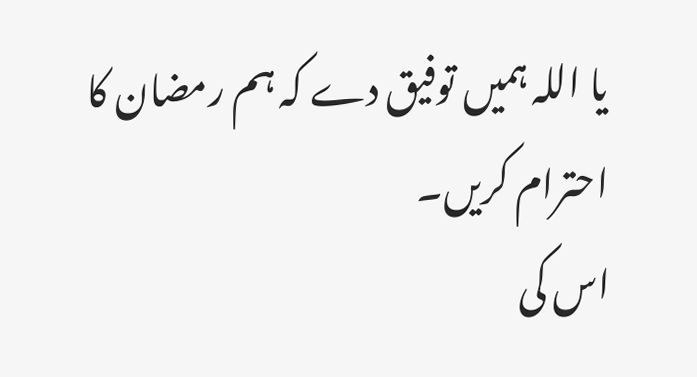یا اللہ ہمیں توفیق دے کہ ہم رمضان کا احترام کریں۔
اس کی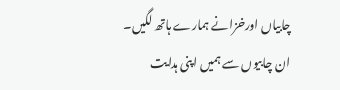چابیاں اورخزانے ہمارے ہاتھ لگیں۔
ان چابیوں سے ہمیں اپنی ہدایت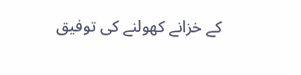کے خزانے کھولنے کی توفیق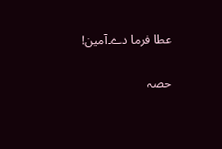عطا فرما دے۔آمین!

حصہ